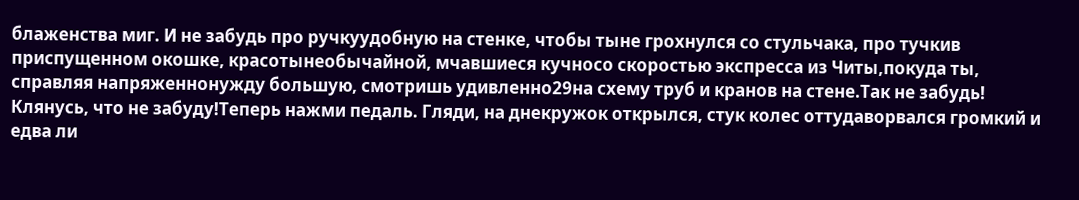блаженства миг. И не забудь про ручкуудобную на стенке, чтобы тыне грохнулся со стульчака, про тучкив приспущенном окошке, красотынеобычайной, мчавшиеся кучносо скоростью экспресса из Читы,покуда ты, справляя напряженнонужду большую, смотришь удивленно29на схему труб и кранов на стене.Так не забудь! Клянусь, что не забуду!Теперь нажми педаль. Гляди, на днекружок открылся, стук колес оттудаворвался громкий и едва ли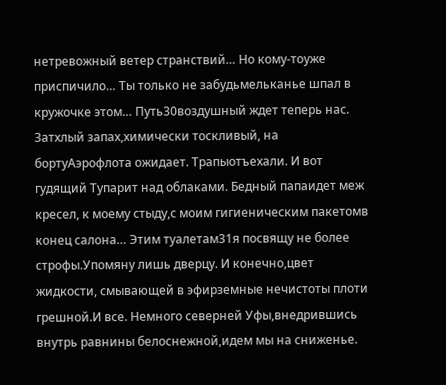нетревожный ветер странствий… Но кому-тоуже приспичило… Ты только не забудьмельканье шпал в кружочке этом… Путь30воздушный ждет теперь нас. Затхлый запах,химически тоскливый, на бортуАэрофлота ожидает. Трапыотъехали. И вот гудящий Тупарит над облаками. Бедный папаидет меж кресел, к моему стыду,с моим гигиеническим пакетомв конец салона… Этим туалетам31я посвящу не более строфы.Упомяну лишь дверцу. И конечно,цвет жидкости, смывающей в эфирземные нечистоты плоти грешной.И все. Немного северней Уфы,внедрившись внутрь равнины белоснежной,идем мы на сниженье.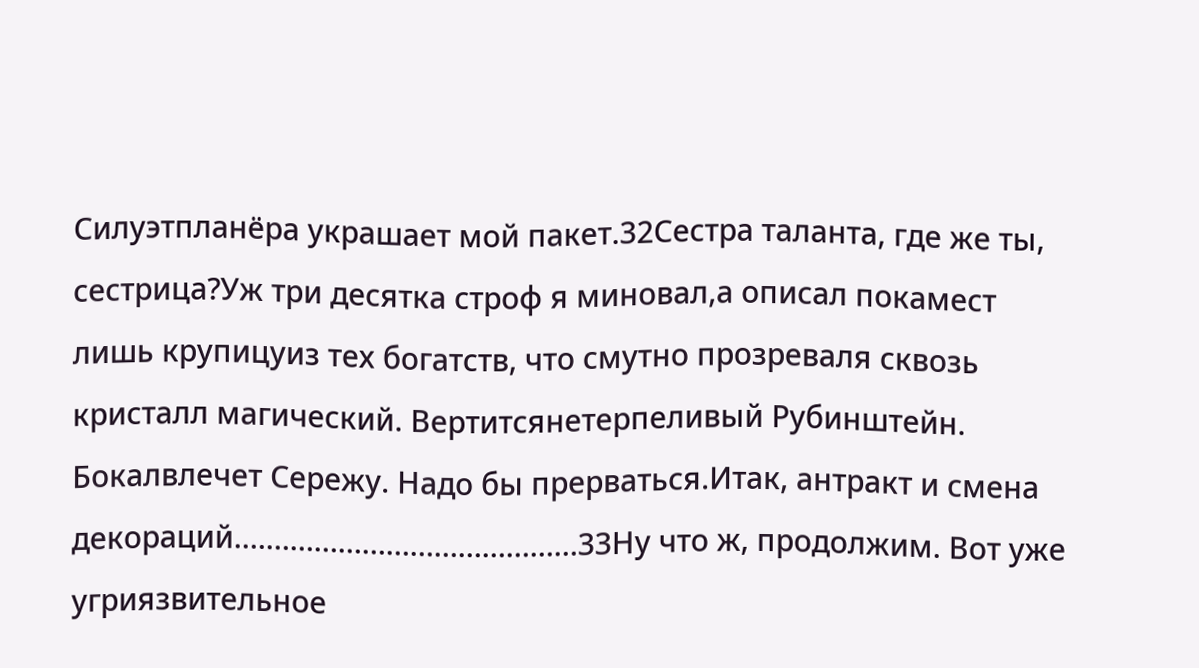Силуэтпланёра украшает мой пакет.32Сестра таланта, где же ты, сестрица?Уж три десятка строф я миновал,а описал покамест лишь крупицуиз тех богатств, что смутно прозреваля сквозь кристалл магический. Вертитсянетерпеливый Рубинштейн. Бокалвлечет Сережу. Надо бы прерваться.Итак, антракт и смена декораций.……………………………………33Ну что ж, продолжим. Вот уже угриязвительное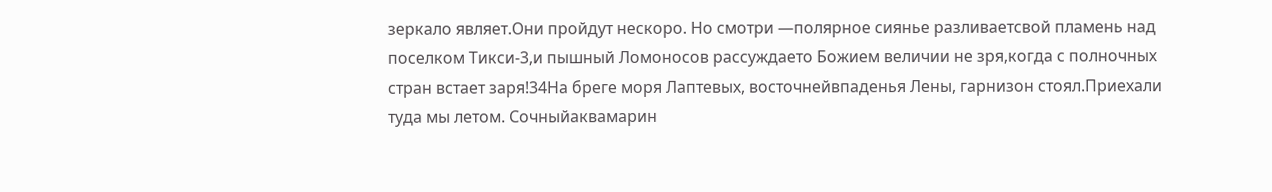зеркало являет.Они пройдут нескоро. Но смотри —полярное сиянье разливаетсвой пламень над поселком Тикси-3,и пышный Ломоносов рассуждаето Божием величии не зря,когда с полночных стран встает заря!34На бреге моря Лаптевых, восточнейвпаденья Лены, гарнизон стоял.Приехали туда мы летом. Сочныйаквамарин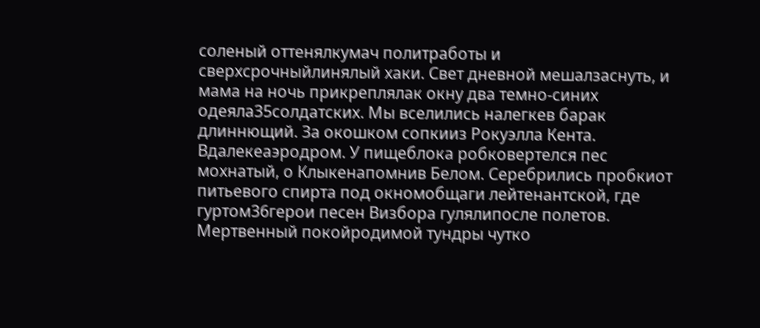соленый оттенялкумач политработы и сверхсрочныйлинялый хаки. Свет дневной мешалзаснуть, и мама на ночь прикреплялак окну два темно-синих одеяла35солдатских. Мы вселились налегкев барак длиннющий. За окошком сопкииз Рокуэлла Кента. Вдалекеаэродром. У пищеблока робковертелся пес мохнатый, о Клыкенапомнив Белом. Серебрились пробкиот питьевого спирта под окномобщаги лейтенантской, где гуртом36герои песен Визбора гулялипосле полетов. Мертвенный покойродимой тундры чутко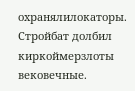охранялилокаторы. Стройбат долбил киркоймерзлоты вековечные.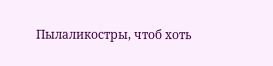Пылаликостры, чтоб хоть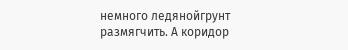немного ледянойгрунт размягчить. А коридор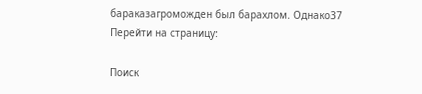бараказагроможден был барахлом. Однако37
Перейти на страницу:

Поиск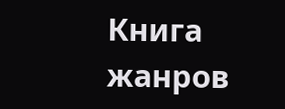Книга жанров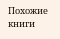Похожие книги